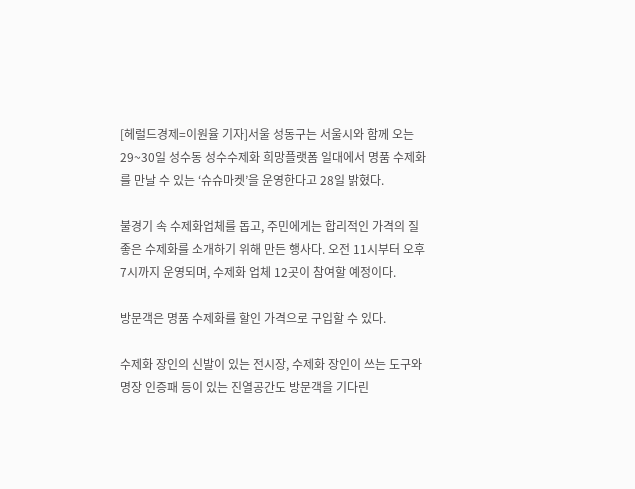[헤럴드경제=이원율 기자]서울 성동구는 서울시와 함께 오는 29~30일 성수동 성수수제화 희망플랫폼 일대에서 명품 수제화를 만날 수 있는 ‘슈슈마켓’을 운영한다고 28일 밝혔다.

불경기 속 수제화업체를 돕고, 주민에게는 합리적인 가격의 질 좋은 수제화를 소개하기 위해 만든 행사다. 오전 11시부터 오후 7시까지 운영되며, 수제화 업체 12곳이 참여할 예정이다.

방문객은 명품 수제화를 할인 가격으로 구입할 수 있다.

수제화 장인의 신발이 있는 전시장, 수제화 장인이 쓰는 도구와 명장 인증패 등이 있는 진열공간도 방문객을 기다린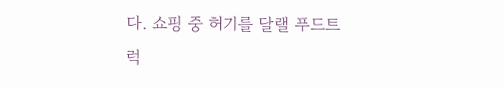다. 쇼핑 중 허기를 달랠 푸드트럭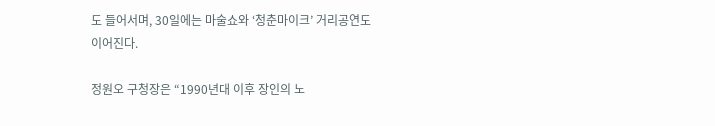도 들어서며, 30일에는 마술쇼와 ‘청춘마이크’ 거리공연도 이어진다.

정원오 구청장은 “1990년대 이후 장인의 노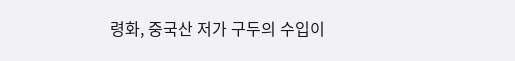령화, 중국산 저가 구두의 수입이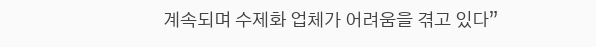계속되며 수제화 업체가 어려움을 겪고 있다”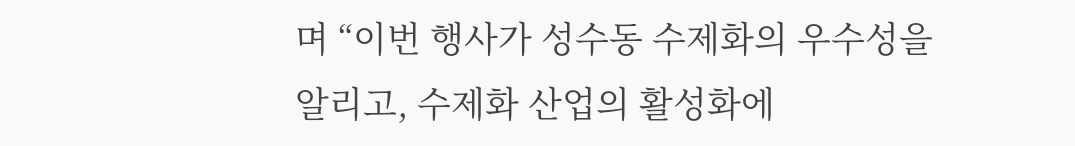며 “이번 행사가 성수동 수제화의 우수성을 알리고, 수제화 산업의 활성화에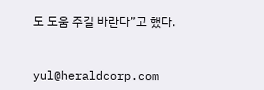도 도움 주길 바란다”고 했다.


yul@heraldcorp.com